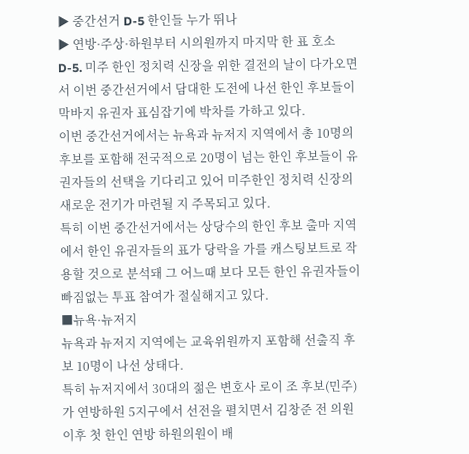▶ 중간선거 D-5 한인들 누가 뛰나
▶ 연방·주상·하원부터 시의원까지 마지막 한 표 호소
D-5. 미주 한인 정치력 신장을 위한 결전의 날이 다가오면서 이번 중간선거에서 담대한 도전에 나선 한인 후보들이 막바지 유권자 표심잡기에 박차를 가하고 있다.
이번 중간선거에서는 뉴욕과 뉴저지 지역에서 총 10명의 후보를 포함해 전국적으로 20명이 넘는 한인 후보들이 유권자들의 선택을 기다리고 있어 미주한인 정치력 신장의 새로운 전기가 마련될 지 주목되고 있다.
특히 이번 중간선거에서는 상당수의 한인 후보 출마 지역에서 한인 유권자들의 표가 당락을 가를 캐스팅보트로 작용할 것으로 분석돼 그 어느때 보다 모든 한인 유권자들이 빠짐없는 투표 참여가 절실해지고 있다.
■뉴욕·뉴저지
뉴욕과 뉴저지 지역에는 교육위원까지 포함해 선출직 후보 10명이 나선 상태다.
특히 뉴저지에서 30대의 젊은 변호사 로이 조 후보(민주)가 연방하원 5지구에서 선전을 펼치면서 김창준 전 의원 이후 첫 한인 연방 하원의원이 배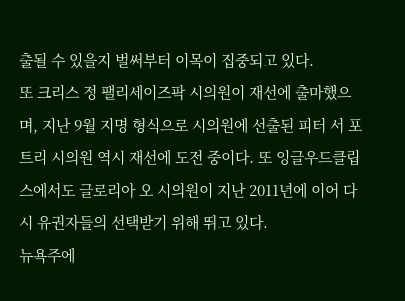출될 수 있을지 벌써부터 이목이 집중되고 있다.
또 크리스 정 팰리세이즈팍 시의원이 재선에 출마했으며, 지난 9월 지명 형식으로 시의원에 선출된 피터 서 포트리 시의원 역시 재선에 도전 중이다. 또 잉글우드클립스에서도 글로리아 오 시의원이 지난 2011년에 이어 다시 유권자들의 선택받기 위해 뛰고 있다.
뉴욕주에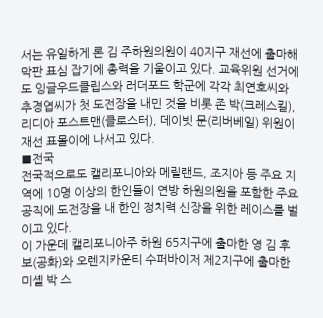서는 유일하게 론 김 주하원의원이 40지구 재선에 출마해 막판 표심 잡기에 총력을 기울이고 있다. 교육위원 선거에도 잉글우드클립스와 러더포드 학군에 각각 최연호씨와 추경엽씨가 첫 도전장을 내민 것을 비롯 존 박(크레스킬), 리디아 포스트맨(클로스터), 데이빗 문(리버베일) 위원이 재선 표몰이에 나서고 있다.
■전국
전국적으로도 캘리포니아와 메릴랜드, 조지아 등 주요 지역에 10명 이상의 한인들이 연방 하원의원을 포함한 주요 공직에 도전장을 내 한인 정치력 신장을 위한 레이스를 벌이고 있다.
이 가운데 캘리포니아주 하원 65지구에 출마한 영 김 후보(공화)와 오렌지카운티 수퍼바이저 제2지구에 출마한 미셸 박 스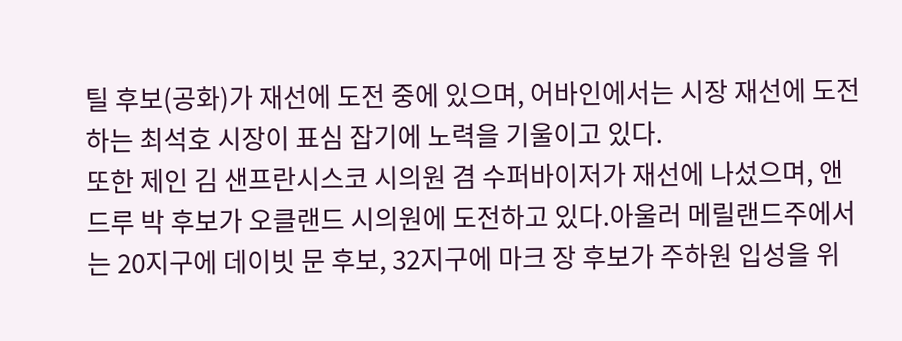틸 후보(공화)가 재선에 도전 중에 있으며, 어바인에서는 시장 재선에 도전하는 최석호 시장이 표심 잡기에 노력을 기울이고 있다.
또한 제인 김 샌프란시스코 시의원 겸 수퍼바이저가 재선에 나섰으며, 앤드루 박 후보가 오클랜드 시의원에 도전하고 있다.아울러 메릴랜드주에서는 20지구에 데이빗 문 후보, 32지구에 마크 장 후보가 주하원 입성을 위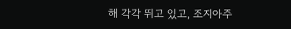해 각각 뛰고 있고, 조지아주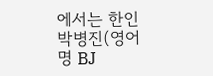에서는 한인 박병진(영어명 BJ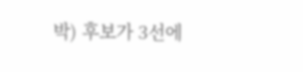박) 후보가 3선에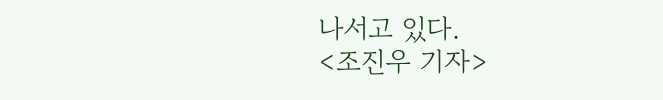나서고 있다.
<조진우 기자>